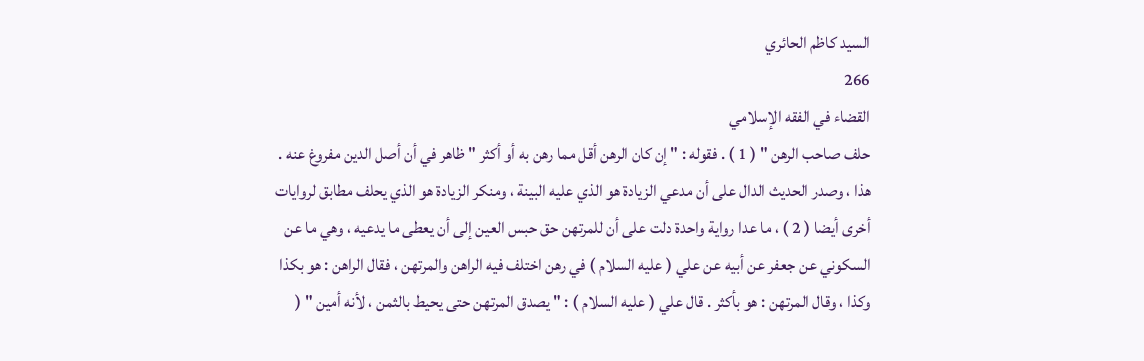السيد كاظم الحائري
266
القضاء في الفقه الإسلامي
حلف صاحب الرهن " ( 1 ) . فقوله : " إن كان الرهن أقل مما رهن به أو أكثر " ظاهر في أن أصل الدين مفروغ عنه . هذا ، وصدر الحديث الدال على أن مدعي الزيادة هو الذي عليه البينة ، ومنكر الزيادة هو الذي يحلف مطابق لروايات أخرى أيضا ( 2 ) ، ما عدا رواية واحدة دلت على أن للمرتهن حق حبس العين إلى أن يعطى ما يدعيه ، وهي ما عن السكوني عن جعفر عن أبيه عن علي ( عليه السلام ) في رهن اختلف فيه الراهن والمرتهن ، فقال الراهن : هو بكذا وكذا ، وقال المرتهن : هو بأكثر . قال علي ( عليه السلام ) : " يصدق المرتهن حتى يحيط بالثمن ، لأنه أمين " (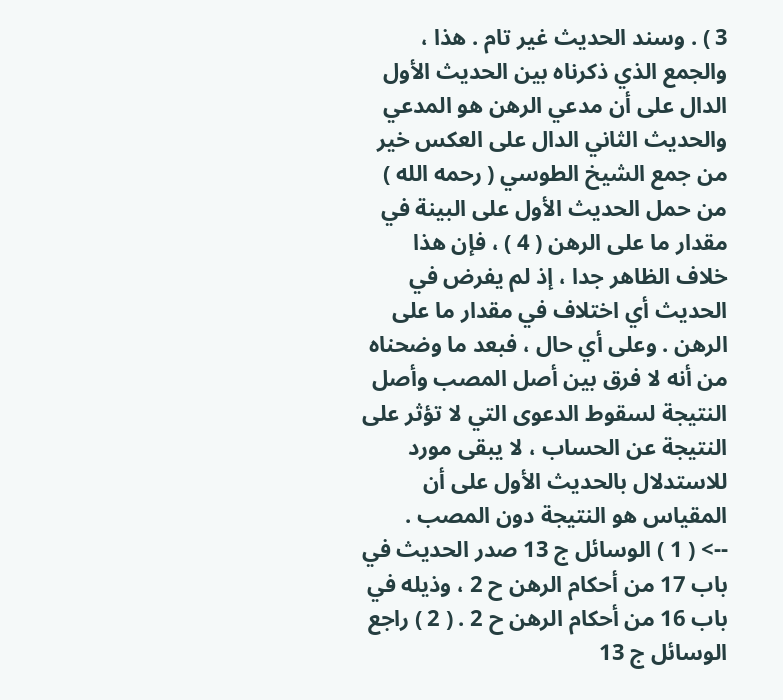3 ) . وسند الحديث غير تام . هذا ، والجمع الذي ذكرناه بين الحديث الأول الدال على أن مدعي الرهن هو المدعي والحديث الثاني الدال على العكس خير من جمع الشيخ الطوسي ( رحمه الله ) من حمل الحديث الأول على البينة في مقدار ما على الرهن ( 4 ) ، فإن هذا خلاف الظاهر جدا ، إذ لم يفرض في الحديث أي اختلاف في مقدار ما على الرهن . وعلى أي حال ، فبعد ما وضحناه من أنه لا فرق بين أصل المصب وأصل النتيجة لسقوط الدعوى التي لا تؤثر على النتيجة عن الحساب ، لا يبقى مورد للاستدلال بالحديث الأول على أن المقياس هو النتيجة دون المصب .
--> ( 1 ) الوسائل ج 13 صدر الحديث في باب 17 من أحكام الرهن ح 2 ، وذيله في باب 16 من أحكام الرهن ح 2 . ( 2 ) راجع الوسائل ج 13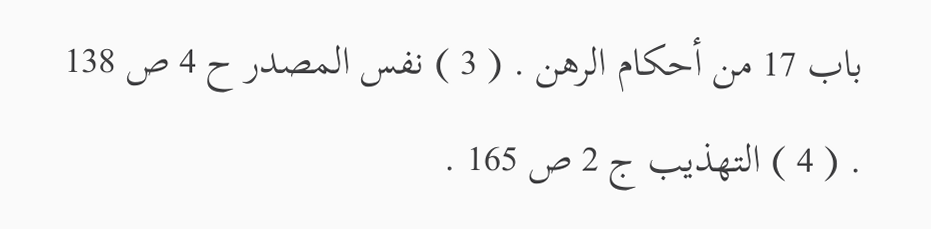باب 17 من أحكام الرهن . ( 3 ) نفس المصدر ح 4 ص 138 . ( 4 ) التهذيب ج 2 ص 165 .